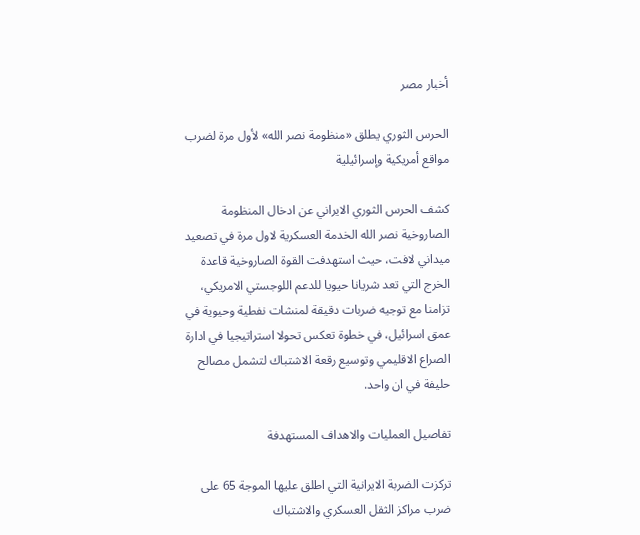أخبار مصر

الحرس الثوري يطلق «منظومة نصر الله» لأول مرة لضرب مواقع أمريكية وإسرائيلية

كشف الحرس الثوري الايراني عن ادخال المنظومة الصاروخية نصر الله الخدمة العسكرية لاول مرة في تصعيد ميداني لافت، حيث استهدفت القوة الصاروخية قاعدة الخرج التي تعد شريانا حيويا للدعم اللوجستي الامريكي، تزامنا مع توجيه ضربات دقيقة لمنشات نفطية وحيوية في عمق اسرائيل، في خطوة تعكس تحولا استراتيجيا في ادارة الصراع الاقليمي وتوسيع رقعة الاشتباك لتشمل مصالح حليفة في ان واحد.

تفاصيل العمليات والاهداف المستهدفة

تركزت الضربة الايرانية التي اطلق عليها الموجة 65 على ضرب مراكز الثقل العسكري والاشتباك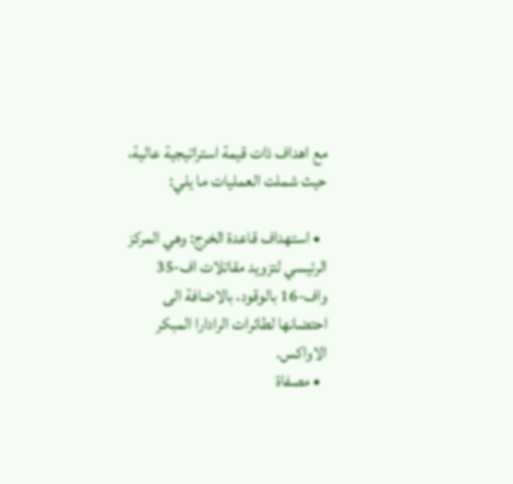مع اهداف ذات قيمة استراتيجية عالية، حيث شملت العمليات ما يلي:

  • استهداف قاعدة الخرج: وهي المركز الرئيسي لتزويد مقاتلات اف-35 واف-16 بالوقود، بالاضافة الى احتضانها لطائرات الرادارا المبكر الاواكس.
  • مصفاة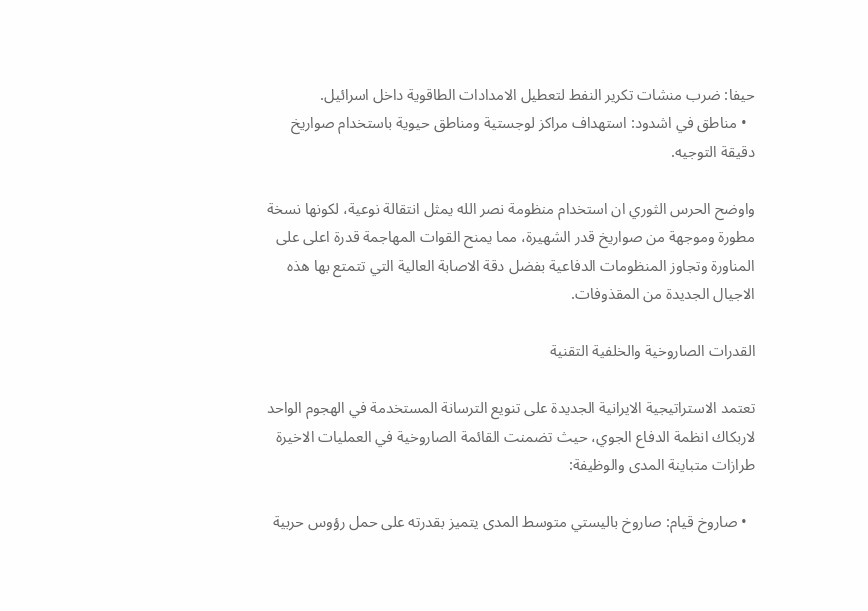حيفا: ضرب منشات تكرير النفط لتعطيل الامدادات الطاقوية داخل اسرائيل.
  • مناطق في اشدود: استهداف مراكز لوجستية ومناطق حيوية باستخدام صواريخ دقيقة التوجيه.

واوضح الحرس الثوري ان استخدام منظومة نصر الله يمثل انتقالة نوعية، لكونها نسخة مطورة وموجهة من صواريخ قدر الشهيرة، مما يمنح القوات المهاجمة قدرة اعلى على المناورة وتجاوز المنظومات الدفاعية بفضل دقة الاصابة العالية التي تتمتع بها هذه الاجيال الجديدة من المقذوفات.

القدرات الصاروخية والخلفية التقنية

تعتمد الاستراتيجية الايرانية الجديدة على تنويع الترسانة المستخدمة في الهجوم الواحد لاربكاك انظمة الدفاع الجوي، حيث تضمنت القائمة الصاروخية في العمليات الاخيرة طرازات متباينة المدى والوظيفة:

  • صاروخ قيام: صاروخ باليستي متوسط المدى يتميز بقدرته على حمل رؤوس حربية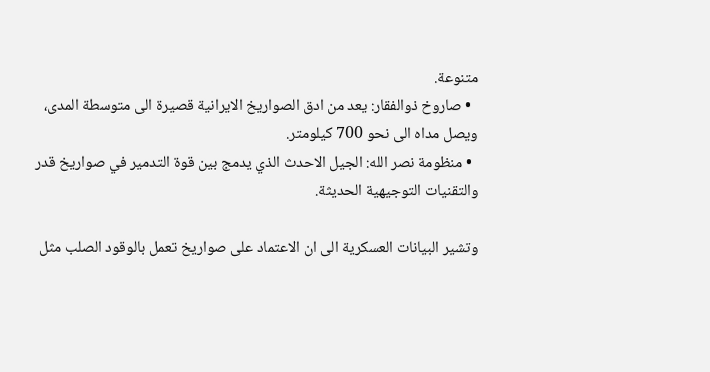متنوعة.
  • صاروخ ذوالفقار: يعد من ادق الصواريخ الايرانية قصيرة الى متوسطة المدى، ويصل مداه الى نحو 700 كيلومتر.
  • منظومة نصر الله: الجيل الاحدث الذي يدمج بين قوة التدمير في صواريخ قدر والتقنيات التوجيهية الحديثة.

وتشير البيانات العسكرية الى ان الاعتماد على صواريخ تعمل بالوقود الصلب مثل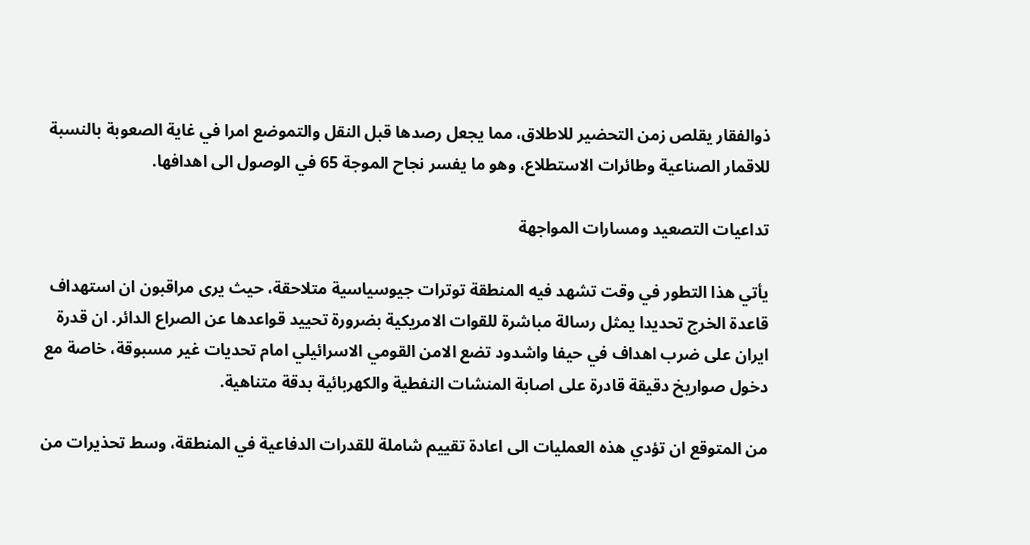ذوالفقار يقلص زمن التحضير للاطلاق، مما يجعل رصدها قبل النقل والتموضع امرا في غاية الصعوبة بالنسبة للاقمار الصناعية وطائرات الاستطلاع، وهو ما يفسر نجاح الموجة 65 في الوصول الى اهدافها.

تداعيات التصعيد ومسارات المواجهة

يأتي هذا التطور في وقت تشهد فيه المنطقة توترات جيوسياسية متلاحقة، حيث يرى مراقبون ان استهداف قاعدة الخرج تحديدا يمثل رسالة مباشرة للقوات الامريكية بضرورة تحييد قواعدها عن الصراع الدائر. ان قدرة ايران على ضرب اهداف في حيفا واشدود تضع الامن القومي الاسرائيلي امام تحديات غير مسبوقة، خاصة مع دخول صواريخ دقيقة قادرة على اصابة المنشات النفطية والكهربائية بدقة متناهية.

من المتوقع ان تؤدي هذه العمليات الى اعادة تقييم شاملة للقدرات الدفاعية في المنطقة، وسط تحذيرات من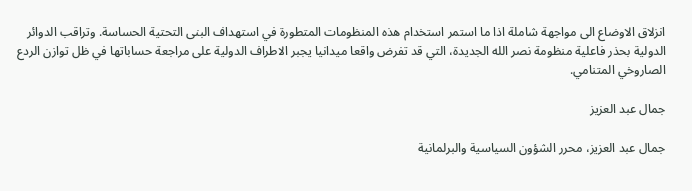انزلاق الاوضاع الى مواجهة شاملة اذا ما استمر استخدام هذه المنظومات المتطورة في استهداف البنى التحتية الحساسة. وتراقب الدوائر الدولية بحذر فاعلية منظومة نصر الله الجديدة، التي قد تفرض واقعا ميدانيا يجبر الاطراف الدولية على مراجعة حساباتها في ظل توازن الردع الصاروخي المتنامي.

جمال عبد العزيز

جمال عبد العزيز، محرر الشؤون السياسية والبرلمانية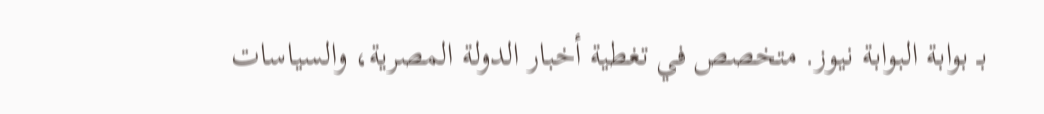بـ بوابة البوابة نيوز. متخصص في تغطية أخبار الدولة المصرية، والسياسات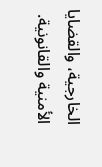الخارجية، والقضايا الأمنية والقانونية.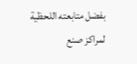بفضل متابعته اللحظية لمراكز صنع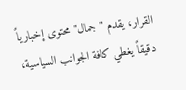القرار، يقدم "جمال" محتوى إخبارياً دقيقاً يغطي كافة الجوانب السياسية،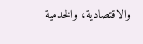والاقتصادية، والخدمية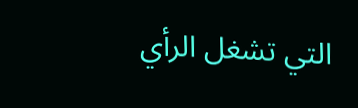التي تشغل الرأي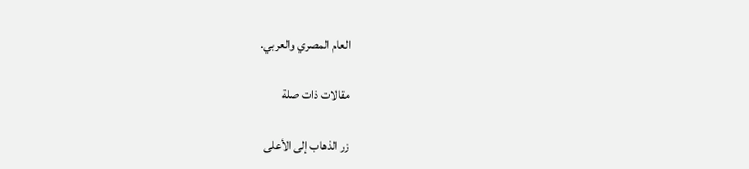العام المصري والعربي.

مقالات ذات صلة

زر الذهاب إلى الأعلى